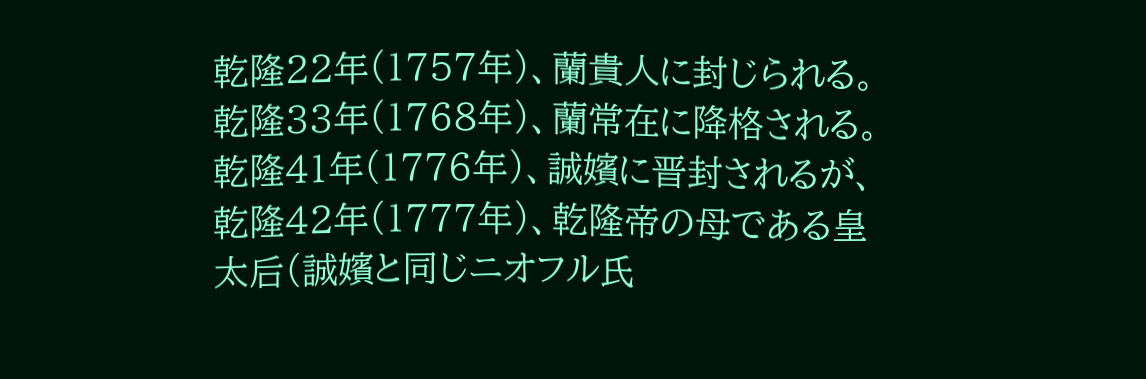乾隆22年(1757年)、蘭貴人に封じられる。
乾隆33年(1768年)、蘭常在に降格される。
乾隆41年(1776年)、誠嬪に晋封されるが、乾隆42年(1777年)、乾隆帝の母である皇太后(誠嬪と同じニオフル氏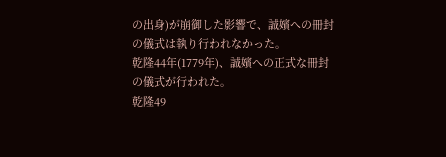の出身)が崩御した影響で、誠嬪への冊封の儀式は執り行われなかった。
乾隆44年(1779年)、誠嬪への正式な冊封の儀式が行われた。
乾隆49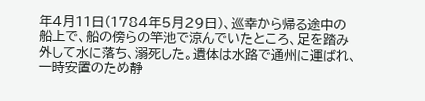年4月11日(1784年5月29日)、巡幸から帰る途中の船上で、船の傍らの竿池で涼んでいたところ、足を踏み外して水に落ち、溺死した。遺体は水路で通州に運ばれ、一時安置のため静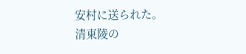安村に送られた。
清東陵の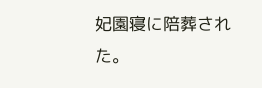妃園寝に陪葬された。